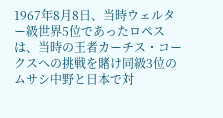1967年8月8日、当時ウェルター級世界5位であったロペスは、当時の王者カーチス・コークスへの挑戦を賭け同級3位のムサシ中野と日本で対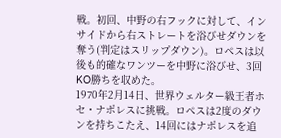戦。初回、中野の右フックに対して、インサイドから右ストレートを浴びせダウンを奪う(判定はスリップダウン)。ロペスは以後も的確なワンツーを中野に浴びせ、3回KO勝ちを収めた。
1970年2月14日、世界ウェルター級王者ホセ・ナポレスに挑戦。ロペスは2度のダウンを持ちこたえ、14回にはナポレスを追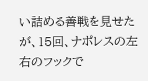い詰める善戦を見せたが、15回、ナポレスの左右のフックで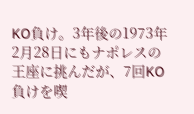KO負け。3年後の1973年2月28日にもナポレスの王座に挑んだが、7回KO負けを喫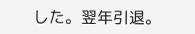した。翌年引退。